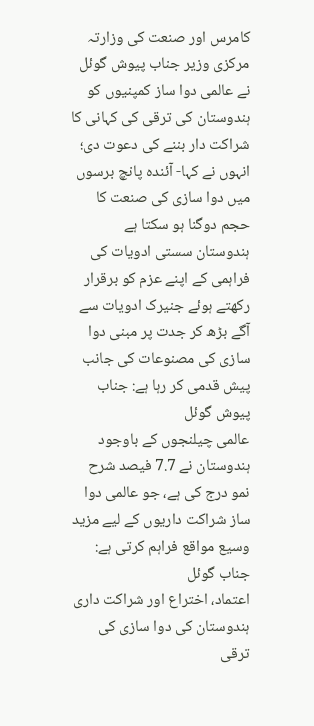کامرس اور صنعت کی وزارتہ
مرکزی وزیر جناب پیوش گوئل نے عالمی دوا ساز کمپنیوں کو ہندوستان کی ترقی کی کہانی کا شراکت دار بننے کی دعوت دی؛ انہوں نے کہا- آئندہ پانچ برسوں میں دوا سازی کی صنعت کا حجم دوگنا ہو سکتا ہے
ہندوستان سستی ادویات کی فراہمی کے اپنے عزم کو برقرار رکھتے ہوئے جنیرک ادویات سے آگے بڑھ کر جدت پر مبنی دوا سازی کی مصنوعات کی جانب پیش قدمی کر رہا ہے: جناب پیوش گوئل
عالمی چیلنجوں کے باوجود ہندوستان نے 7.7 فیصد شرح نمو درج کی ہے، جو عالمی دوا ساز شراکت داریوں کے لیے مزید وسیع مواقع فراہم کرتی ہے: جناب گوئل
اعتماد، اختراع اور شراکت داری ہندوستان کی دوا سازی کی ترقی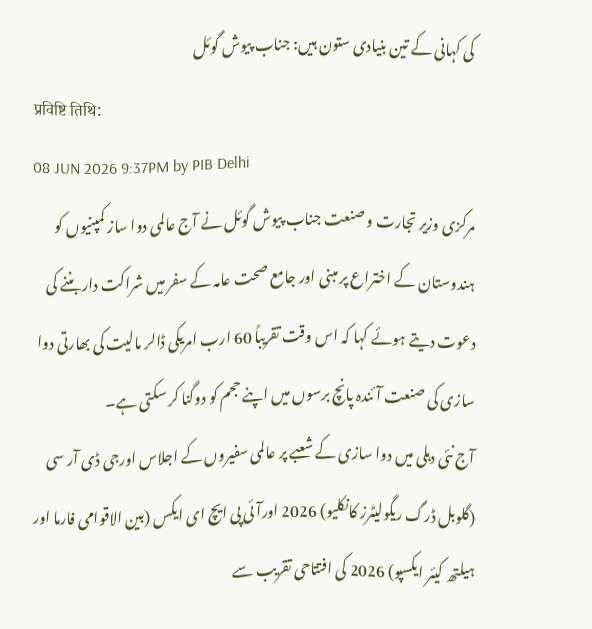کی کہانی کے تین بنیادی ستون ہیں: جناب پیوش گوئل
प्रविष्टि तिथि:
08 JUN 2026 9:37PM by PIB Delhi
مرکزی وزیر تجارت و صنعت جناب پیوش گوئل نے آج عالمی دوا ساز کمپنیوں کو ہندوستان کے اختراع پر مبنی اور جامع صحت عامہ کے سفر میں شراکت دار بننے کی دعوت دیتے ہوئے کہا کہ اس وقت تقریباً 60 ارب امریکی ڈالر مالیت کی بھارتی دوا سازی کی صنعت آئندہ پانچ برسوں میں اپنے حجم کو دوگنا کر سکتی ہے۔
آج نئی دہلی میں دوا سازی کے شعبے پر عالمی سفیروں کے اجلاس اورجی ڈی آر سی (گلوبل ڈرگ ریگولیٹرز کانکلیو) 2026 اورآئی پی ایچ ای ایکس (بین الاقوامی فارما اور ہیلتھ کیئر ایکسپو) 2026 کی افتتاحی تقریب سے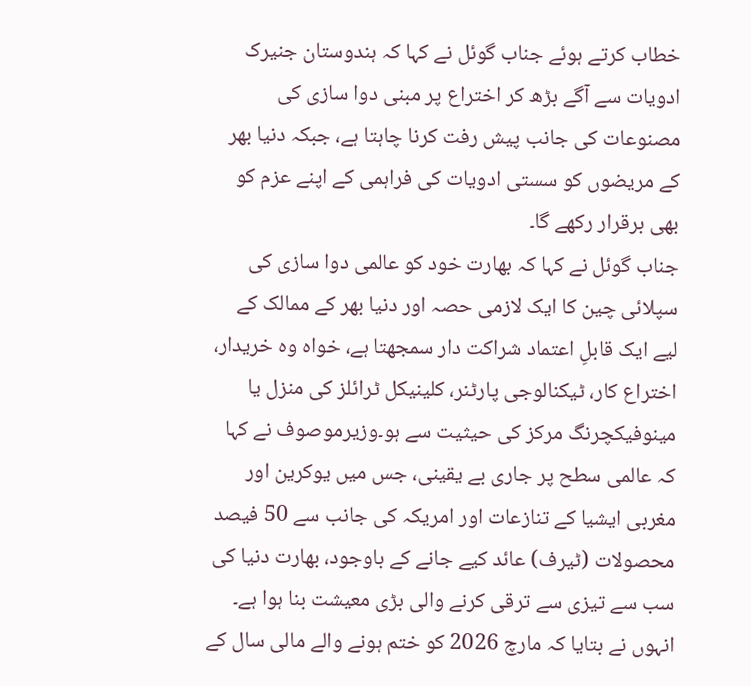خطاب کرتے ہوئے جناب گوئل نے کہا کہ ہندوستان جنیرک ادویات سے آگے بڑھ کر اختراع پر مبنی دوا سازی کی مصنوعات کی جانب پیش رفت کرنا چاہتا ہے، جبکہ دنیا بھر کے مریضوں کو سستی ادویات کی فراہمی کے اپنے عزم کو بھی برقرار رکھے گا۔
جناب گوئل نے کہا کہ بھارت خود کو عالمی دوا سازی کی سپلائی چین کا ایک لازمی حصہ اور دنیا بھر کے ممالک کے لیے ایک قابلِ اعتماد شراکت دار سمجھتا ہے، خواہ وہ خریدار، اختراع کار، ٹیکنالوجی پارٹنر، کلینیکل ٹرائلز کی منزل یا مینوفیکچرنگ مرکز کی حیثیت سے ہو۔وزیرموصوف نے کہا کہ عالمی سطح پر جاری بے یقینی، جس میں یوکرین اور مغربی ایشیا کے تنازعات اور امریکہ کی جانب سے 50 فیصد محصولات (ٹیرف) عائد کیے جانے کے باوجود، بھارت دنیا کی سب سے تیزی سے ترقی کرنے والی بڑی معیشت بنا ہوا ہے۔ انہوں نے بتایا کہ مارچ 2026 کو ختم ہونے والے مالی سال کے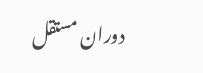دوران مستقل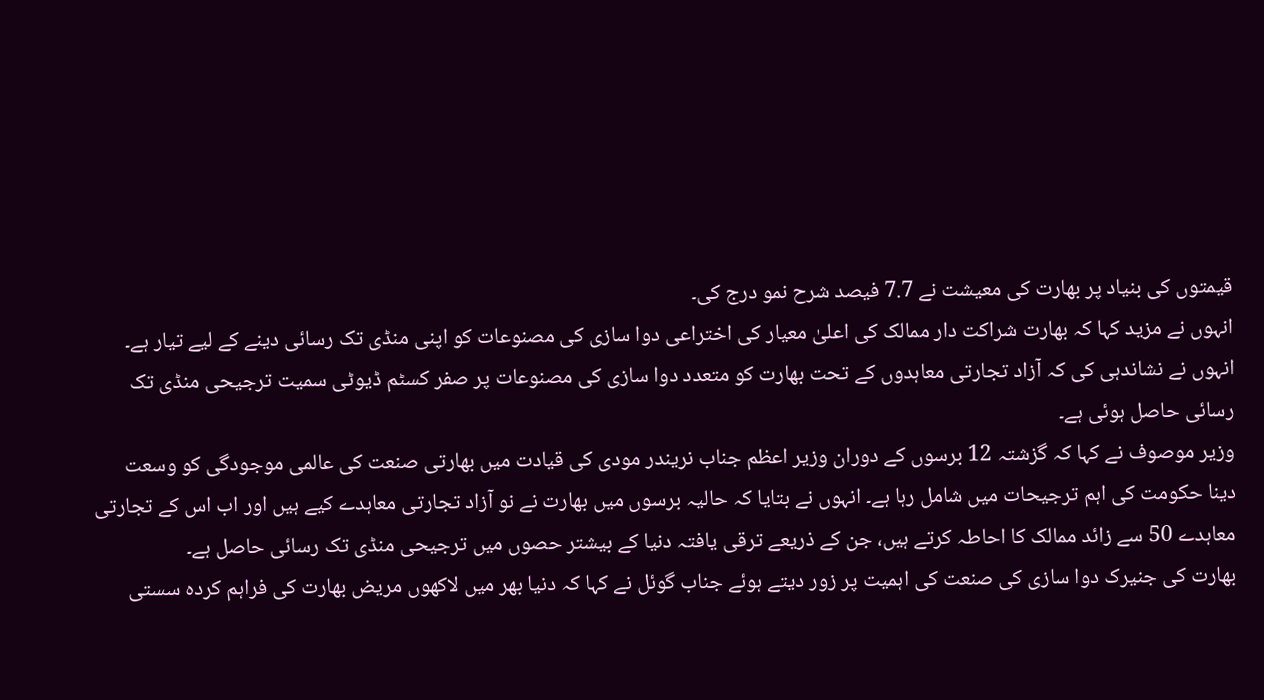قیمتوں کی بنیاد پر بھارت کی معیشت نے 7.7 فیصد شرح نمو درج کی۔
انہوں نے مزید کہا کہ بھارت شراکت دار ممالک کی اعلیٰ معیار کی اختراعی دوا سازی کی مصنوعات کو اپنی منڈی تک رسائی دینے کے لیے تیار ہے۔ انہوں نے نشاندہی کی کہ آزاد تجارتی معاہدوں کے تحت بھارت کو متعدد دوا سازی کی مصنوعات پر صفر کسٹم ڈیوٹی سمیت ترجیحی منڈی تک رسائی حاصل ہوئی ہے۔
وزیر موصوف نے کہا کہ گزشتہ 12 برسوں کے دوران وزیر اعظم جناب نریندر مودی کی قیادت میں بھارتی صنعت کی عالمی موجودگی کو وسعت دینا حکومت کی اہم ترجیحات میں شامل رہا ہے۔ انہوں نے بتایا کہ حالیہ برسوں میں بھارت نے نو آزاد تجارتی معاہدے کیے ہیں اور اب اس کے تجارتی معاہدے 50 سے زائد ممالک کا احاطہ کرتے ہیں، جن کے ذریعے ترقی یافتہ دنیا کے بیشتر حصوں میں ترجیحی منڈی تک رسائی حاصل ہے۔
بھارت کی جنیرک دوا سازی کی صنعت کی اہمیت پر زور دیتے ہوئے جناب گوئل نے کہا کہ دنیا بھر میں لاکھوں مریض بھارت کی فراہم کردہ سستی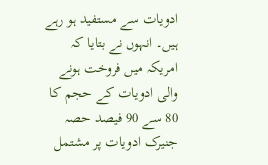ادویات سے مستفید ہو رہے ہیں۔ انہوں نے بتایا کہ امریکہ میں فروخت ہونے والی ادویات کے حجم کا 80 سے 90 فیصد حصہ جنیرک ادویات پر مشتمل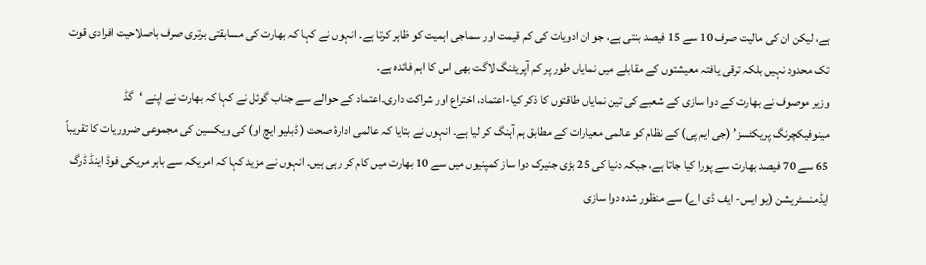ہے، لیکن ان کی مالیت صرف 10 سے 15 فیصد بنتی ہے، جو ان ادویات کی کم قیمت اور سماجی اہمیت کو ظاہر کرتا ہے۔ انہوں نے کہا کہ بھارت کی مسابقتی برتری صرف باصلاحیت افرادی قوت تک محدود نہیں بلکہ ترقی یافتہ معیشتوں کے مقابلے میں نمایاں طور پر کم آپریٹنگ لاگت بھی اس کا اہم فائدہ ہے۔
وزیر موصوف نے بھارت کے دوا سازی کے شعبے کی تین نمایاں طاقتوں کا ذکر کیا-اعتماد، اختراع اور شراکت داری۔اعتماد کے حوالے سے جناب گوئل نے کہا کہ بھارت نے اپنے ‘گڈ مینوفیکچرنگ پریکٹسز’ (جی ایم پی) کے نظام کو عالمی معیارات کے مطابق ہم آہنگ کر لیا ہے۔ انہوں نے بتایا کہ عالمی ادارۂ صحت ( ڈبلیو ایچ او) کی ویکسین کی مجموعی ضروریات کا تقریباً 65 سے 70 فیصد بھارت سے پورا کیا جاتا ہے، جبکہ دنیا کی 25 بڑی جنیرک دوا ساز کمپنیوں میں سے 10 بھارت میں کام کر رہی ہیں۔ انہوں نے مزید کہا کہ امریکہ سے باہر مریکی فوڈ اینڈ ڈرگ ایڈمنسٹریشن (یو ایس- ایف ڈی اے) سے منظور شدہ دوا سازی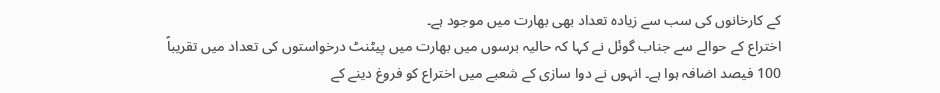کے کارخانوں کی سب سے زیادہ تعداد بھی بھارت میں موجود ہے۔
اختراع کے حوالے سے جناب گوئل نے کہا کہ حالیہ برسوں میں بھارت میں پیٹنٹ درخواستوں کی تعداد میں تقریباً 100 فیصد اضافہ ہوا ہے۔ انہوں نے دوا سازی کے شعبے میں اختراع کو فروغ دینے کے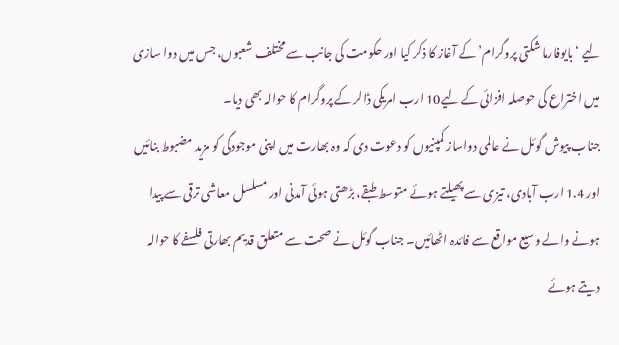لیے ‘بایوفارما شکتی پروگرام’ کے آغاز کا ذکر کیا اور حکومت کی جانب سے مختلف شعبوں، جس میں دوا سازی میں اختراع کی حوصلہ افزائی کے لیے10 ارب امریکی ڈالر کے پروگرام کا حوالہ بھی دیا۔
جناب پیوش گوئل نے عالمی دواساز کمپنیوں کو دعوت دی کہ وہ بھارت میں اپنی موجودگی کو مزید مضبوط بنائیں اور 1.4 ارب آبادی، تیزی سے پھیلتے ہوئے متوسط طبقے، بڑھتی ہوئی آمدنی اور مسلسل معاشی ترقی سے پیدا ہونے والے وسیع مواقع سے فائدہ اٹھائیں۔ جناب گوئل نے صحت سے متعلق قدیم بھارتی فلسفے کا حوالہ دیتے ہوئے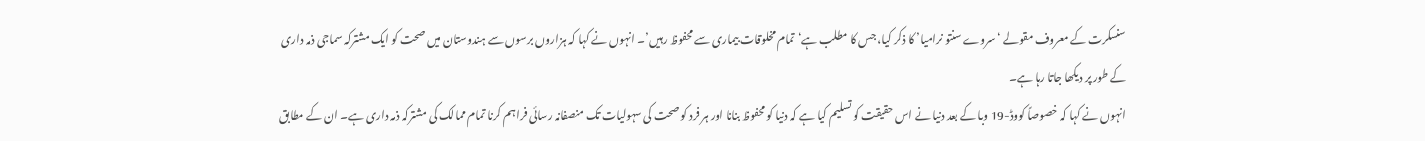سنسکرت کے معروف مقولے ‘سروے سنتو نرامیا’ کا ذکر کیا، جس کا مطلب ہے‘تمام مخلوقات بیماری سے محفوظ رہیں’۔ انہوں نے کہا کہ ہزاروں برسوں سے ہندوستان میں صحت کو ایک مشترکہ سماجی ذمہ داری کے طور پر دیکھا جاتا رہا ہے۔
انہوں نے کہا کہ خصوصاً کووڈ-19 وبا کے بعد دنیا نے اس حقیقت کو تسلیم کیا ہے کہ دنیا کو محفوظ بنانا اور ہر فرد کو صحت کی سہولیات تک منصفانہ رسائی فراہم کرنا تمام ممالک کی مشترکہ ذمہ داری ہے۔ ان کے مطابق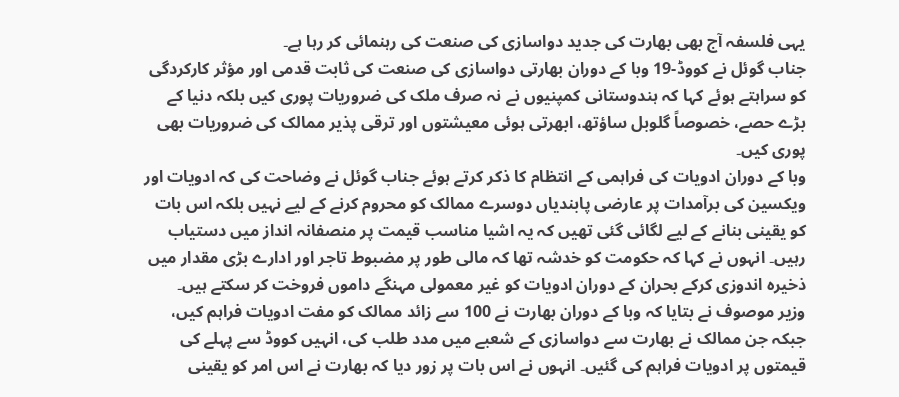یہی فلسفہ آج بھی بھارت کی جدید دواسازی کی صنعت کی رہنمائی کر رہا ہے۔
جناب گوئل نے کووڈ-19 وبا کے دوران بھارتی دواسازی کی صنعت کی ثابت قدمی اور مؤثر کارکردگی کو سراہتے ہوئے کہا کہ ہندوستانی کمپنیوں نے نہ صرف ملک کی ضروریات پوری کیں بلکہ دنیا کے بڑے حصے، خصوصاً گلوبل ساؤتھ، ابھرتی ہوئی معیشتوں اور ترقی پذیر ممالک کی ضروریات بھی پوری کیں۔
وبا کے دوران ادویات کی فراہمی کے انتظام کا ذکر کرتے ہوئے جناب گوئل نے وضاحت کی کہ ادویات اور ویکسین کی برآمدات پر عارضی پابندیاں دوسرے ممالک کو محروم کرنے کے لیے نہیں بلکہ اس بات کو یقینی بنانے کے لیے لگائی گئی تھیں کہ یہ اشیا مناسب قیمت پر منصفانہ انداز میں دستیاب رہیں۔ انہوں نے کہا کہ حکومت کو خدشہ تھا کہ مالی طور پر مضبوط تاجر اور ادارے بڑی مقدار میں ذخیرہ اندوزی کرکے بحران کے دوران ادویات کو غیر معمولی مہنگے داموں فروخت کر سکتے ہیں۔
وزیر موصوف نے بتایا کہ وبا کے دوران بھارت نے 100 سے زائد ممالک کو مفت ادویات فراہم کیں، جبکہ جن ممالک نے بھارت سے دواسازی کے شعبے میں مدد طلب کی، انہیں کووڈ سے پہلے کی قیمتوں پر ادویات فراہم کی گئیں۔ انہوں نے اس بات پر زور دیا کہ بھارت نے اس امر کو یقینی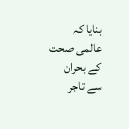بنایا کہ عالمی صحت کے بحران سے تاجر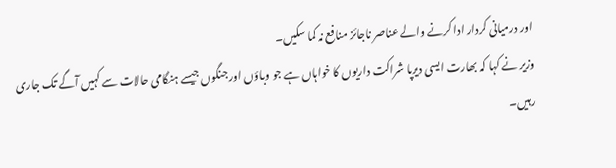اور درمیانی کردار ادا کرنے والے عناصر ناجائز منافع نہ کما سکیں۔
وزیر نے کہا کہ بھارت ایسی دیرپا شراکت داریوں کا خواہاں ہے جو وباؤں اور جنگوں جیسے ہنگامی حالات سے کہیں آگے تک جاری رہیں۔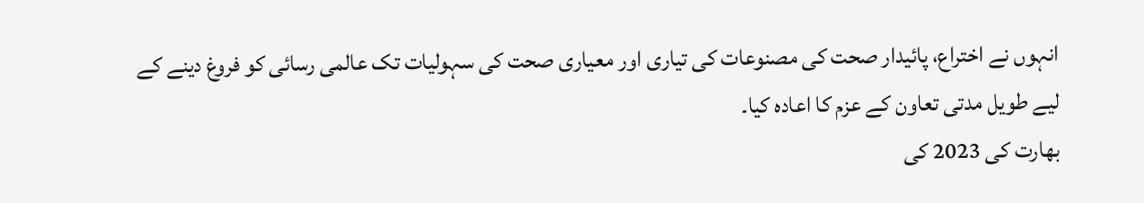انہوں نے اختراع، پائیدار صحت کی مصنوعات کی تیاری اور معیاری صحت کی سہولیات تک عالمی رسائی کو فروغ دینے کے لیے طویل مدتی تعاون کے عزم کا اعادہ کیا۔
بھارت کی 2023 کی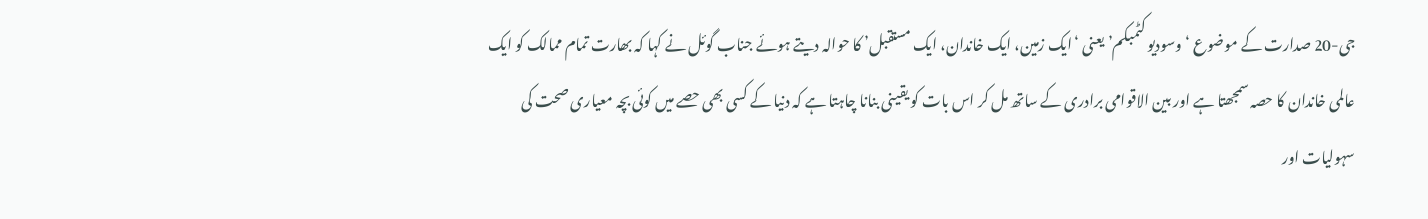جی-20 صدارت کے موضوع ‘وسودیو کٹمبکم’ یعنی ‘ایک زمین، ایک خاندان، ایک مستقبل’ کا حوالہ دیتے ہوئے جناب گوئل نے کہا کہ بھارت تمام ممالک کو ایک عالمی خاندان کا حصہ سمجھتا ہے اور بین الاقوامی برادری کے ساتھ مل کر اس بات کو یقینی بنانا چاہتا ہے کہ دنیا کے کسی بھی حصے میں کوئی بچہ معیاری صحت کی سہولیات اور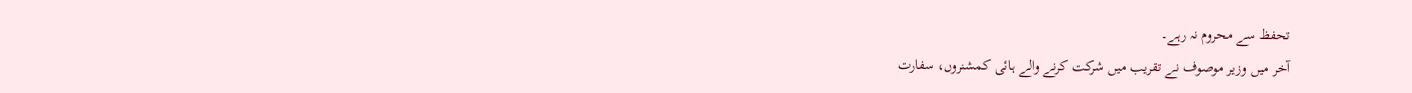تحفظ سے محروم نہ رہے۔
آخر میں وزیر موصوف نے تقریب میں شرکت کرنے والے ہائی کمشنروں، سفارت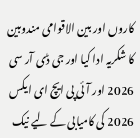کاروں اور بین الاقوامی مندوبین کا شکریہ ادا کیا اور جی ڈی آر سی 2026 اور آئی پی ایچ ای ایکس 2026 کی کامیابی کے لیے نیک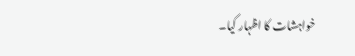خواہشات کا اظہار کیا۔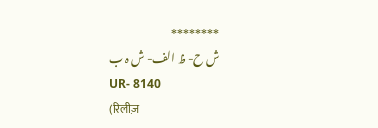********
ش ح- ظ الف- ش ہ ب
UR- 8140
(रिलीज़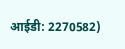आईडी: 2270582)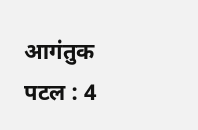आगंतुक पटल : 4